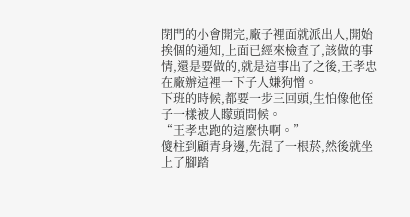閉門的小會開完,廠子裡面就派出人,開始挨個的通知,上面已經來檢查了,該做的事情,還是要做的,就是這事出了之後,王孝忠在廠辦這裡一下子人嫌狗憎。
下班的時候,都要一步三回頭,生怕像他侄子一樣被人矇頭問候。
“王孝忠跑的這麼快啊。”
傻柱到顧青身邊,先混了一根菸,然後就坐上了腳踏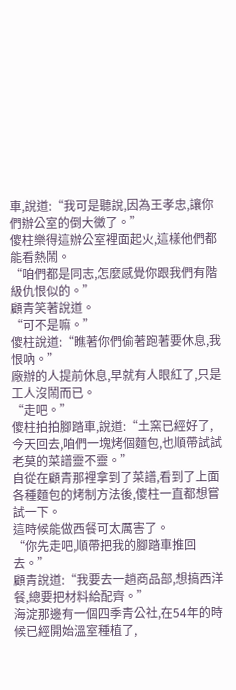車,說道:“我可是聽說,因為王孝忠,讓你們辦公室的倒大黴了。”
傻柱樂得這辦公室裡面起火,這樣他們都能看熱鬧。
“咱們都是同志,怎麼感覺你跟我們有階級仇恨似的。”
顧青笑著說道。
“可不是嘛。”
傻柱說道:“瞧著你們偷著跑著要休息,我恨吶。”
廠辦的人提前休息,早就有人眼紅了,只是工人沒鬧而已。
“走吧。”
傻柱拍拍腳踏車,說道:“土窯已經好了,今天回去,咱們一塊烤個麵包,也順帶試試老莫的菜譜靈不靈。”
自從在顧青那裡拿到了菜譜,看到了上面各種麵包的烤制方法後,傻柱一直都想嘗試一下。
這時候能做西餐可太厲害了。
“你先走吧,順帶把我的腳踏車推回去。”
顧青說道:“我要去一趟商品部,想搞西洋餐,總要把材料給配齊。”
海淀那邊有一個四季青公社,在54年的時候已經開始溫室種植了,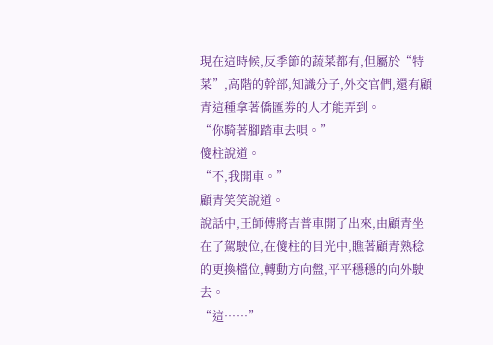現在這時候,反季節的蔬菜都有,但屬於“特菜”,高階的幹部,知識分子,外交官們,還有顧青這種拿著僑匯劵的人才能弄到。
“你騎著腳踏車去唄。”
傻柱說道。
“不,我開車。”
顧青笑笑說道。
說話中,王師傅將吉普車開了出來,由顧青坐在了駕駛位,在傻柱的目光中,瞧著顧青熟稔的更換檔位,轉動方向盤,平平穩穩的向外駛去。
“這……”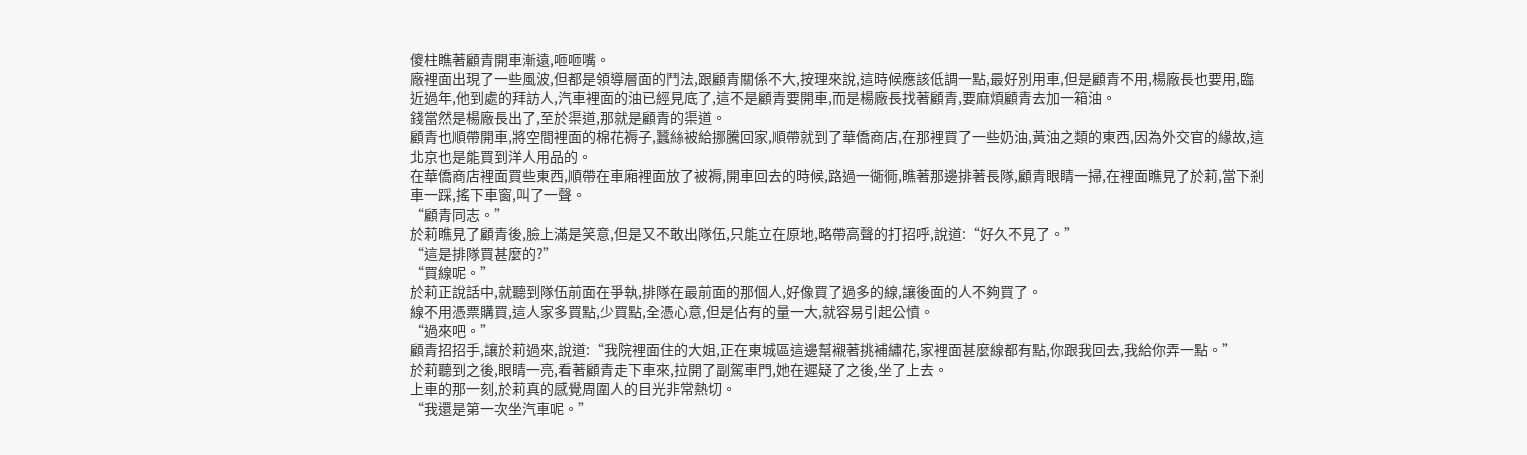傻柱瞧著顧青開車漸遠,咂咂嘴。
廠裡面出現了一些風波,但都是領導層面的鬥法,跟顧青關係不大,按理來說,這時候應該低調一點,最好別用車,但是顧青不用,楊廠長也要用,臨近過年,他到處的拜訪人,汽車裡面的油已經見底了,這不是顧青要開車,而是楊廠長找著顧青,要麻煩顧青去加一箱油。
錢當然是楊廠長出了,至於渠道,那就是顧青的渠道。
顧青也順帶開車,將空間裡面的棉花褥子,蠶絲被給挪騰回家,順帶就到了華僑商店,在那裡買了一些奶油,黃油之類的東西,因為外交官的緣故,這北京也是能買到洋人用品的。
在華僑商店裡面買些東西,順帶在車廂裡面放了被褥,開車回去的時候,路過一衚衕,瞧著那邊排著長隊,顧青眼睛一掃,在裡面瞧見了於莉,當下剎車一踩,搖下車窗,叫了一聲。
“顧青同志。”
於莉瞧見了顧青後,臉上滿是笑意,但是又不敢出隊伍,只能立在原地,略帶高聲的打招呼,說道:“好久不見了。”
“這是排隊買甚麼的?”
“買線呢。”
於莉正說話中,就聽到隊伍前面在爭執,排隊在最前面的那個人,好像買了過多的線,讓後面的人不夠買了。
線不用憑票購買,這人家多買點,少買點,全憑心意,但是佔有的量一大,就容易引起公憤。
“過來吧。”
顧青招招手,讓於莉過來,說道:“我院裡面住的大姐,正在東城區這邊幫襯著挑補繡花,家裡面甚麼線都有點,你跟我回去,我給你弄一點。”
於莉聽到之後,眼睛一亮,看著顧青走下車來,拉開了副駕車門,她在遲疑了之後,坐了上去。
上車的那一刻,於莉真的感覺周圍人的目光非常熱切。
“我還是第一次坐汽車呢。”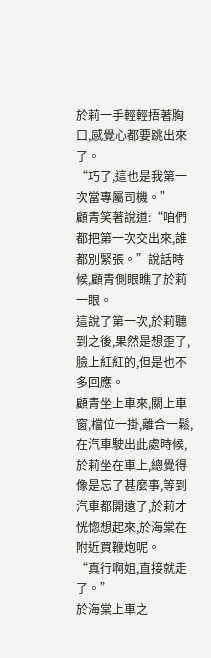於莉一手輕輕捂著胸口,感覺心都要跳出來了。
“巧了,這也是我第一次當專屬司機。”
顧青笑著說道:“咱們都把第一次交出來,誰都別緊張。”說話時候,顧青側眼瞧了於莉一眼。
這說了第一次,於莉聽到之後,果然是想歪了,臉上紅紅的,但是也不多回應。
顧青坐上車來,關上車窗,檔位一掛,離合一鬆,在汽車駛出此處時候,於莉坐在車上,總覺得像是忘了甚麼事,等到汽車都開遠了,於莉才恍惚想起來,於海棠在附近買鞭炮呢。
“真行啊姐,直接就走了。”
於海棠上車之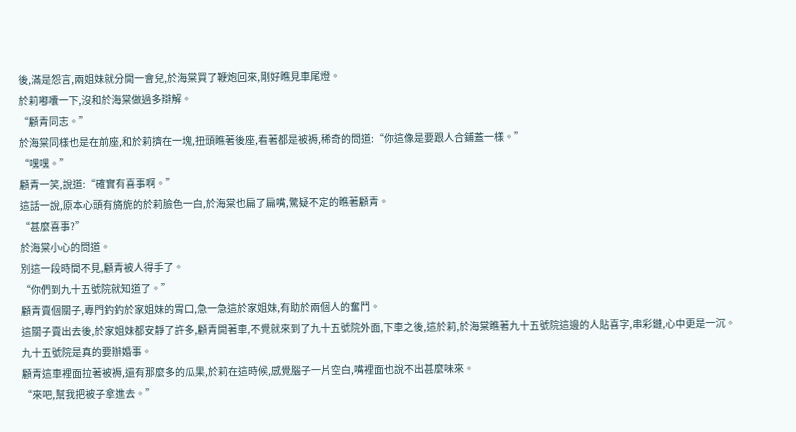後,滿是怨言,兩姐妹就分開一會兒,於海棠買了鞭炮回來,剛好瞧見車尾燈。
於莉嘟囔一下,沒和於海棠做過多辯解。
“顧青同志。”
於海棠同樣也是在前座,和於莉擠在一塊,扭頭瞧著後座,看著都是被褥,稀奇的問道:“你這像是要跟人合鋪蓋一樣。”
“嘿嘿。”
顧青一笑,說道:“確實有喜事啊。”
這話一說,原本心頭有旖旎的於莉臉色一白,於海棠也扁了扁嘴,驚疑不定的瞧著顧青。
“甚麼喜事?”
於海棠小心的問道。
別這一段時間不見,顧青被人得手了。
“你們到九十五號院就知道了。”
顧青賣個關子,專門釣釣於家姐妹的胃口,急一急這於家姐妹,有助於兩個人的奮鬥。
這關子賣出去後,於家姐妹都安靜了許多,顧青開著車,不覺就來到了九十五號院外面,下車之後,這於莉,於海棠瞧著九十五號院這邊的人貼喜字,串彩鏈,心中更是一沉。
九十五號院是真的要辦婚事。
顧青這車裡面拉著被褥,還有那麼多的瓜果,於莉在這時候,感覺腦子一片空白,嘴裡面也說不出甚麼味來。
“來吧,幫我把被子拿進去。”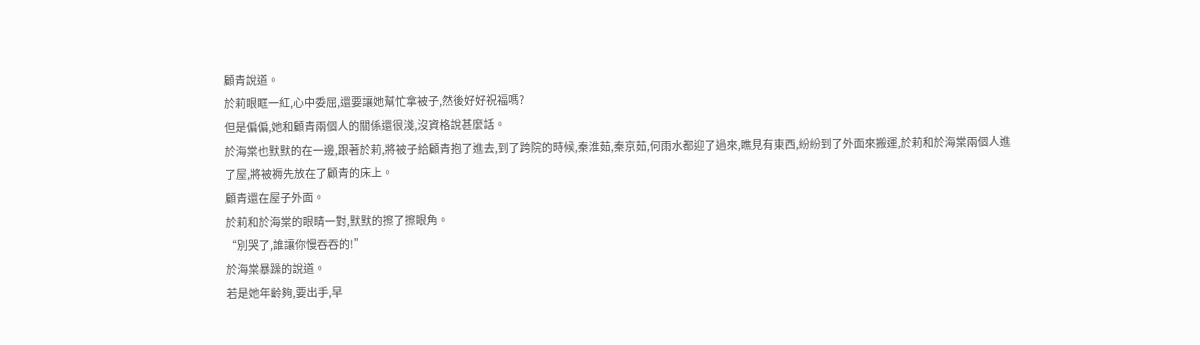顧青說道。
於莉眼眶一紅,心中委屈,還要讓她幫忙拿被子,然後好好祝福嗎?
但是偏偏,她和顧青兩個人的關係還很淺,沒資格說甚麼話。
於海棠也默默的在一邊,跟著於莉,將被子給顧青抱了進去,到了跨院的時候,秦淮茹,秦京茹,何雨水都迎了過來,瞧見有東西,紛紛到了外面來搬運,於莉和於海棠兩個人進了屋,將被褥先放在了顧青的床上。
顧青還在屋子外面。
於莉和於海棠的眼睛一對,默默的擦了擦眼角。
“別哭了,誰讓你慢吞吞的!”
於海棠暴躁的說道。
若是她年齡夠,要出手,早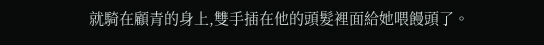就騎在顧青的身上,雙手插在他的頭髮裡面給她喂饅頭了。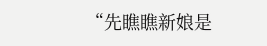“先瞧瞧新娘是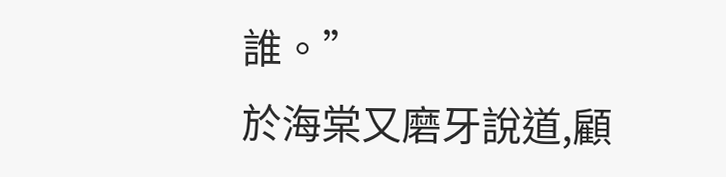誰。”
於海棠又磨牙說道,顧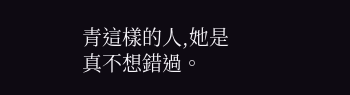青這樣的人,她是真不想錯過。